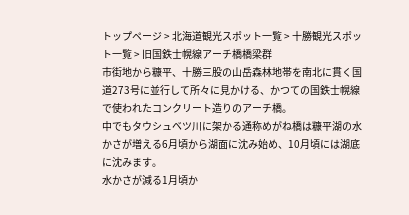トップページ > 北海道観光スポット一覧 > 十勝観光スポット一覧 > 旧国鉄士幌線アーチ橋橋梁群
市街地から糠平、十勝三股の山岳森林地帯を南北に貫く国道273号に並行して所々に見かける、かつての国鉄士幌線で使われたコンクリート造りのアーチ橋。
中でもタウシュベツ川に架かる通称めがね橋は糠平湖の水かさが増える6月頃から湖面に沈み始め、10月頃には湖底に沈みます。
水かさが減る1月頃か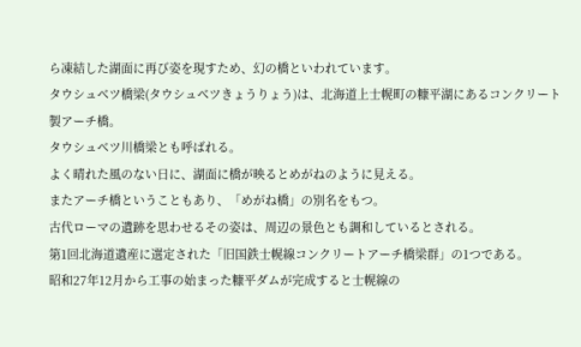ら凍結した湖面に再び姿を現すため、幻の橋といわれています。
タウシュベツ橋梁(タウシュベツきょうりょう)は、北海道上士幌町の糠平湖にあるコンクリート製アーチ橋。
タウシュベツ川橋梁とも呼ばれる。
よく晴れた風のない日に、湖面に橋が映るとめがねのように見える。
またアーチ橋ということもあり、「めがね橋」の別名をもつ。
古代ローマの遺跡を思わせるその姿は、周辺の景色とも調和しているとされる。
第1回北海道遺産に選定された「旧国鉄士幌線コンクリートアーチ橋梁群」の1つである。
昭和27年12月から工事の始まった糠平ダムが完成すると士幌線の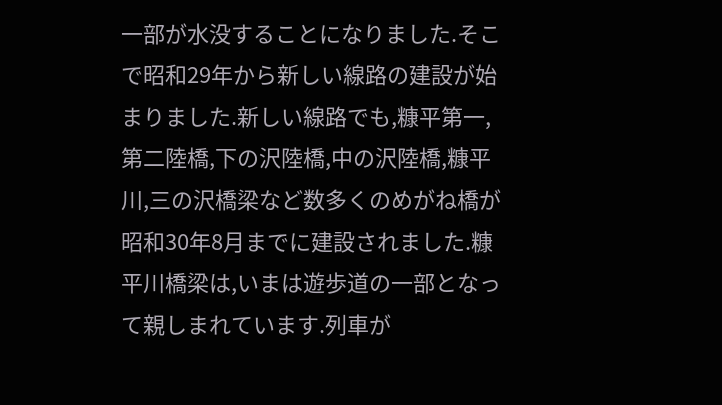一部が水没することになりました.そこで昭和29年から新しい線路の建設が始まりました.新しい線路でも,糠平第一,第二陸橋,下の沢陸橋,中の沢陸橋,糠平川,三の沢橋梁など数多くのめがね橋が昭和30年8月までに建設されました.糠平川橋梁は,いまは遊歩道の一部となって親しまれています.列車が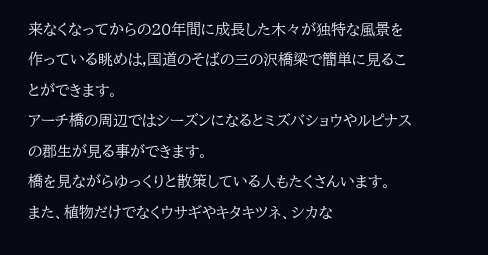来なくなってからの20年間に成長した木々が独特な風景を作っている眺めは,国道のそばの三の沢橋梁で簡単に見ることができます。
アーチ橋の周辺ではシーズンになるとミズバショウやルピナスの郡生が見る事ができます。
橋を見ながらゆっくりと散策している人もたくさんいます。
また、植物だけでなくウサギやキタキツネ、シカな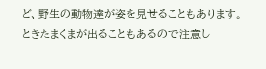ど、野生の動物達が姿を見せることもあります。
ときたまくまが出ることもあるので注意し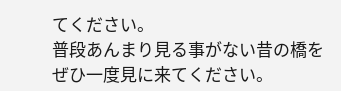てください。
普段あんまり見る事がない昔の橋をぜひ一度見に来てください。